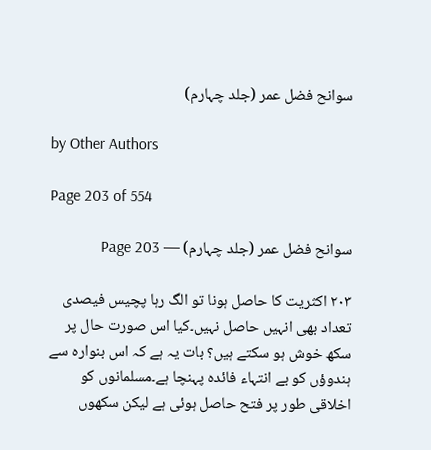سوانح فضل عمر (جلد چہارم)

by Other Authors

Page 203 of 554

سوانح فضل عمر (جلد چہارم) — Page 203

۲۰۳ اکثریت کا حاصل ہونا تو الگ رہا پچیس فیصدی تعداد بھی انہیں حاصل نہیں۔کیا اس صورت حال پر سکھ خوش ہو سکتے ہیں؟ بات یہ ہے کہ اس بنوارہ سے ہندوؤں کو بے انتہاء فائدہ پہنچا ہے۔مسلمانوں کو اخلاقی طور پر فتح حاصل ہوئی ہے لیکن سکھوں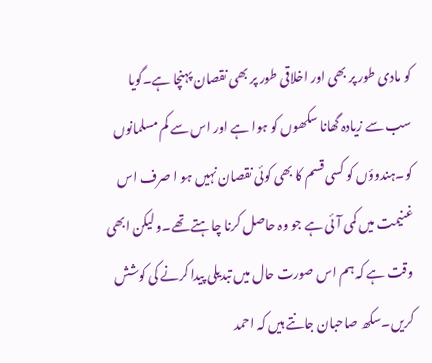کو مادی طور پر بھی اور اخلاقی طور پر بھی نقصان پہنچا ہے۔گویا سب سے زیادہ گھانا سکھوں کو ہوا ہے اور اس سے کم مسلمانوں کو۔ہندوؤں کو کسی قسم کا بھی کوئی نقصان نہیں ہو ا صرف اس غنیمت میں کمی آئی ہے جو وہ حاصل کرنا چاہتے تھے۔و لیکن ابھی وقت ہے کہ ہم اس صورت حال میں تبدیلی پیدا کرنے کی کوشش کریں۔سکھ صاحبان جانتے ہیں کہ احمد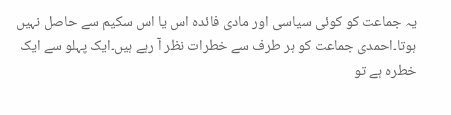یہ جماعت کو کوئی سیاسی اور مادی فائدہ اس یا اس سکیم سے حاصل نہیں ہوتا۔احمدی جماعت کو ہر طرف سے خطرات نظر آ رہے ہیں۔ایک پہلو سے ایک خطرہ ہے تو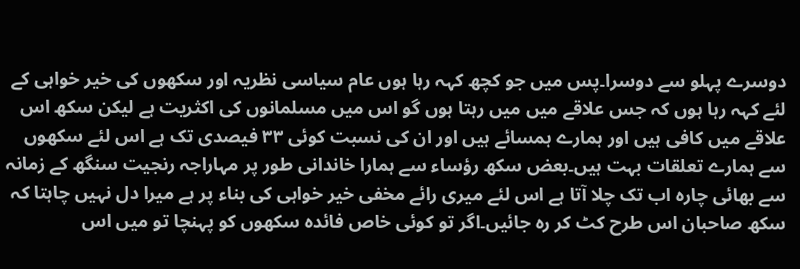دوسرے پہلو سے دوسرا۔پس میں جو کچھ کہہ رہا ہوں عام سیاسی نظریہ اور سکھوں کی خیر خواہی کے لئے کہہ رہا ہوں کہ جس علاقے میں میں رہتا ہوں گو اس میں مسلمانوں کی اکثریت ہے لیکن سکھ اس علاقے میں کافی ہیں اور ہمارے ہمسائے ہیں اور ان کی نسبت کوئی ۳۳ فیصدی تک ہے اس لئے سکھوں سے ہمارے تعلقات بہت ہیں۔بعض سکھ رؤساء سے ہمارا خاندانی طور پر مہاراجہ رنجیت سنگھ کے زمانہ سے بھائی چارہ اب تک چلا آتا ہے اس لئے میری رائے مخفی خیر خواہی کی بناء پر ہے میرا دل نہیں چاہتا کہ سکھ صاحبان اس طرح کٹ کر رہ جائیں۔اگر تو کوئی خاص فائدہ سکھوں کو پہنچا تو میں اس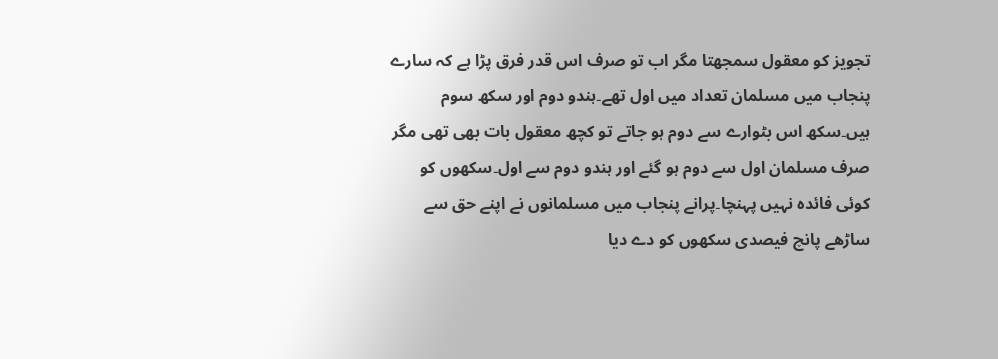تجویز کو معقول سمجھتا مگر اب تو صرف اس قدر فرق پڑا ہے کہ سارے پنجاب میں مسلمان تعداد میں اول تھے۔ہندو دوم اور سکھ سوم ہیں۔سکھ اس بٹوارے سے دوم ہو جاتے تو کچھ معقول بات بھی تھی مگر صرف مسلمان اول سے دوم ہو گئے اور ہندو دوم سے اول۔سکھوں کو کوئی فائدہ نہیں پہنچا۔پرانے پنجاب میں مسلمانوں نے اپنے حق سے ساڑھے پانچ فیصدی سکھوں کو دے دیا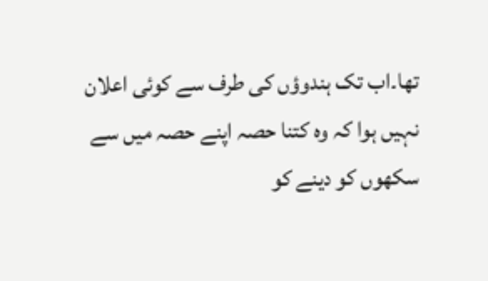تھا۔اب تک ہندوؤں کی طرف سے کوئی اعلان نہیں ہوا کہ وہ کتنا حصہ اپنے حصہ میں سے سکھوں کو دینے کو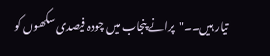تیار ہیں۔۔"پرانے پنجاب میں چودہ فیصدی سکھوں کو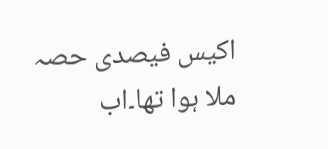اکیس فیصدی حصہ ملا ہوا تھا۔اب